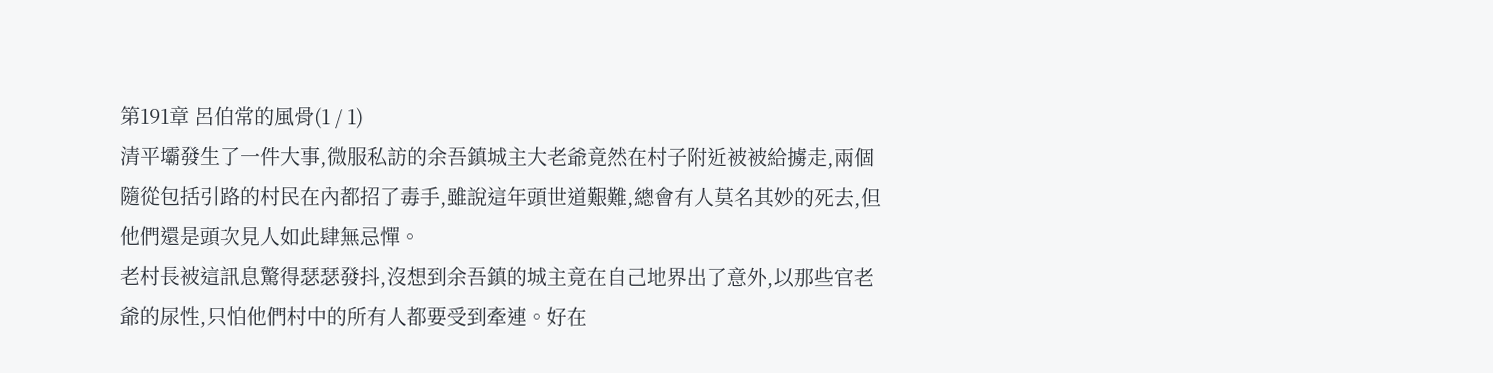第191章 呂伯常的風骨(1 / 1)
清平壩發生了一件大事,微服私訪的余吾鎮城主大老爺竟然在村子附近被被給擄走,兩個隨從包括引路的村民在內都招了毒手,雖說這年頭世道艱難,總會有人莫名其妙的死去,但他們還是頭次見人如此肆無忌憚。
老村長被這訊息驚得瑟瑟發抖,沒想到余吾鎮的城主竟在自己地界出了意外,以那些官老爺的尿性,只怕他們村中的所有人都要受到牽連。好在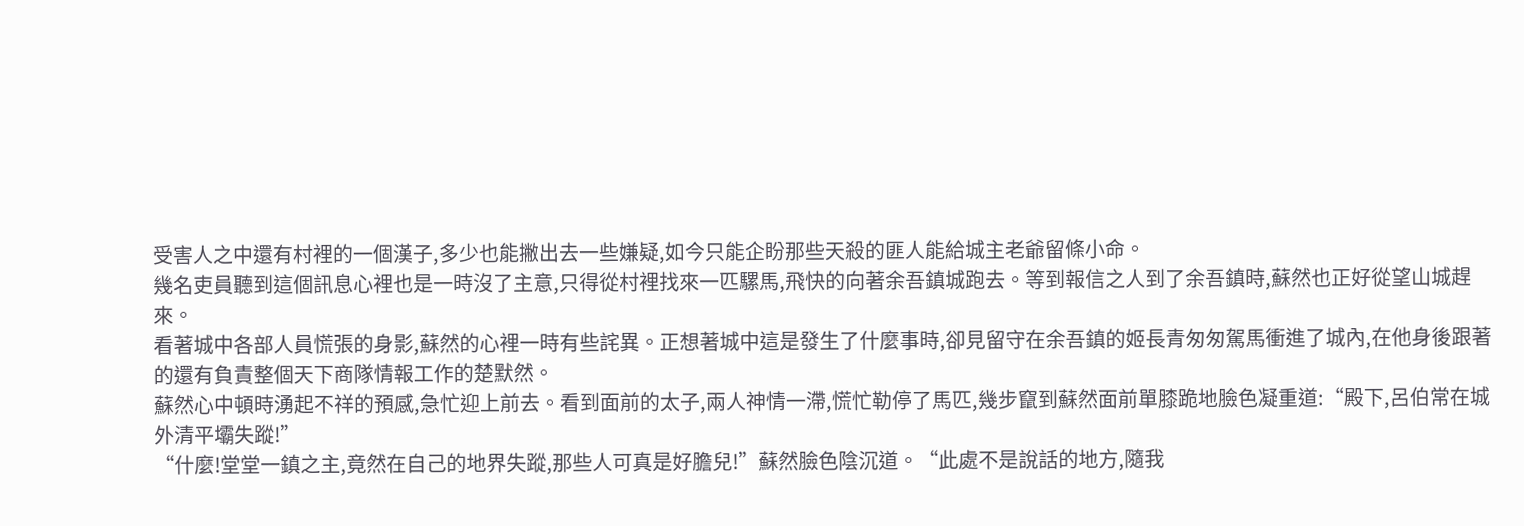受害人之中還有村裡的一個漢子,多少也能撇出去一些嫌疑,如今只能企盼那些天殺的匪人能給城主老爺留條小命。
幾名吏員聽到這個訊息心裡也是一時沒了主意,只得從村裡找來一匹騾馬,飛快的向著余吾鎮城跑去。等到報信之人到了余吾鎮時,蘇然也正好從望山城趕來。
看著城中各部人員慌張的身影,蘇然的心裡一時有些詫異。正想著城中這是發生了什麼事時,卻見留守在余吾鎮的姬長青匆匆駕馬衝進了城內,在他身後跟著的還有負責整個天下商隊情報工作的楚默然。
蘇然心中頓時湧起不祥的預感,急忙迎上前去。看到面前的太子,兩人神情一滯,慌忙勒停了馬匹,幾步竄到蘇然面前單膝跪地臉色凝重道:“殿下,呂伯常在城外清平壩失蹤!”
“什麼!堂堂一鎮之主,竟然在自己的地界失蹤,那些人可真是好膽兒!”蘇然臉色陰沉道。“此處不是說話的地方,隨我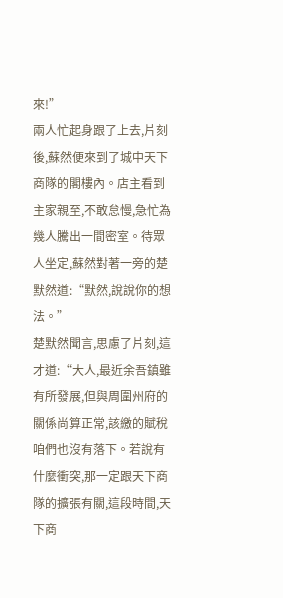來!”
兩人忙起身跟了上去,片刻後,蘇然便來到了城中天下商隊的閣樓內。店主看到主家親至,不敢怠慢,急忙為幾人騰出一間密室。待眾人坐定,蘇然對著一旁的楚默然道:“默然,說說你的想法。”
楚默然聞言,思慮了片刻,這才道:“大人,最近余吾鎮雖有所發展,但與周圍州府的關係尚算正常,該繳的賦稅咱們也沒有落下。若說有什麼衝突,那一定跟天下商隊的擴張有關,這段時間,天下商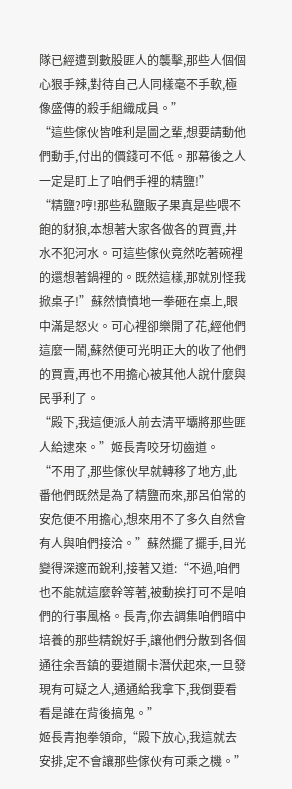隊已經遭到數股匪人的襲擊,那些人個個心狠手辣,對待自己人同樣毫不手軟,極像盛傳的殺手組織成員。”
“這些傢伙皆唯利是圖之輩,想要請動他們動手,付出的價錢可不低。那幕後之人一定是盯上了咱們手裡的精鹽!”
“精鹽?哼!那些私鹽販子果真是些喂不飽的豺狼,本想著大家各做各的買賣,井水不犯河水。可這些傢伙竟然吃著碗裡的還想著鍋裡的。既然這樣,那就別怪我掀桌子!”蘇然憤憤地一拳砸在桌上,眼中滿是怒火。可心裡卻樂開了花,經他們這麼一鬧,蘇然便可光明正大的收了他們的買賣,再也不用擔心被其他人說什麼與民爭利了。
“殿下,我這便派人前去清平壩將那些匪人給逮來。”姬長青咬牙切齒道。
“不用了,那些傢伙早就轉移了地方,此番他們既然是為了精鹽而來,那呂伯常的安危便不用擔心,想來用不了多久自然會有人與咱們接洽。”蘇然擺了擺手,目光變得深邃而銳利,接著又道:“不過,咱們也不能就這麼幹等著,被動挨打可不是咱們的行事風格。長青,你去調集咱們暗中培養的那些精銳好手,讓他們分散到各個通往余吾鎮的要道關卡潛伏起來,一旦發現有可疑之人,通通給我拿下,我倒要看看是誰在背後搞鬼。”
姬長青抱拳領命,“殿下放心,我這就去安排,定不會讓那些傢伙有可乘之機。”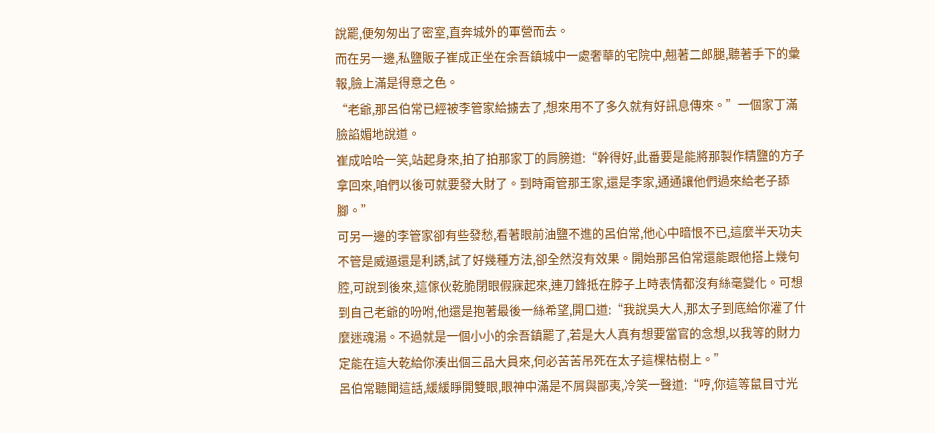說罷,便匆匆出了密室,直奔城外的軍營而去。
而在另一邊,私鹽販子崔成正坐在余吾鎮城中一處奢華的宅院中,翹著二郎腿,聽著手下的彙報,臉上滿是得意之色。
“老爺,那呂伯常已經被李管家給擄去了,想來用不了多久就有好訊息傳來。”一個家丁滿臉諂媚地說道。
崔成哈哈一笑,站起身來,拍了拍那家丁的肩膀道:“幹得好,此番要是能將那製作精鹽的方子拿回來,咱們以後可就要發大財了。到時甭管那王家,還是李家,通通讓他們過來給老子舔腳。”
可另一邊的李管家卻有些發愁,看著眼前油鹽不進的呂伯常,他心中暗恨不已,這麼半天功夫不管是威逼還是利誘,試了好幾種方法,卻全然沒有效果。開始那呂伯常還能跟他搭上幾句腔,可說到後來,這傢伙乾脆閉眼假寐起來,連刀鋒抵在脖子上時表情都沒有絲毫變化。可想到自己老爺的吩咐,他還是抱著最後一絲希望,開口道:“我說吳大人,那太子到底給你灌了什麼迷魂湯。不過就是一個小小的余吾鎮罷了,若是大人真有想要當官的念想,以我等的財力定能在這大乾給你湊出個三品大員來,何必苦苦吊死在太子這棵枯樹上。”
呂伯常聽聞這話,緩緩睜開雙眼,眼神中滿是不屑與鄙夷,冷笑一聲道:“哼,你這等鼠目寸光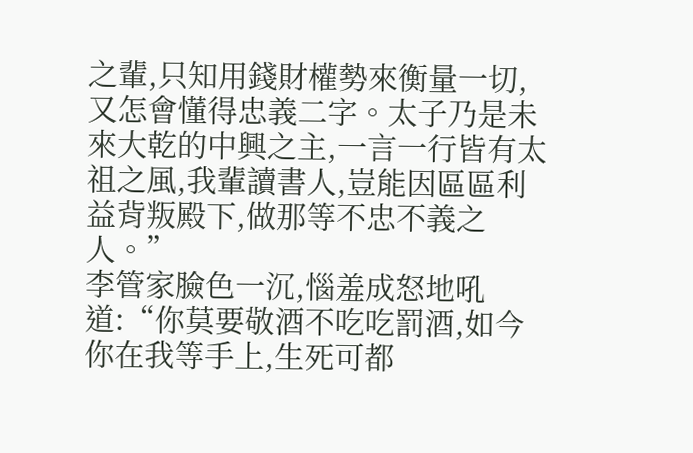之輩,只知用錢財權勢來衡量一切,又怎會懂得忠義二字。太子乃是未來大乾的中興之主,一言一行皆有太祖之風,我輩讀書人,豈能因區區利益背叛殿下,做那等不忠不義之人。”
李管家臉色一沉,惱羞成怒地吼道:“你莫要敬酒不吃吃罰酒,如今你在我等手上,生死可都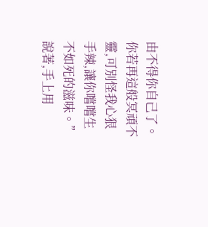由不得你自己了。你若再這般冥頑不靈,可別怪我心狠手辣,讓你嚐嚐生不如死的滋味。”說著,手上用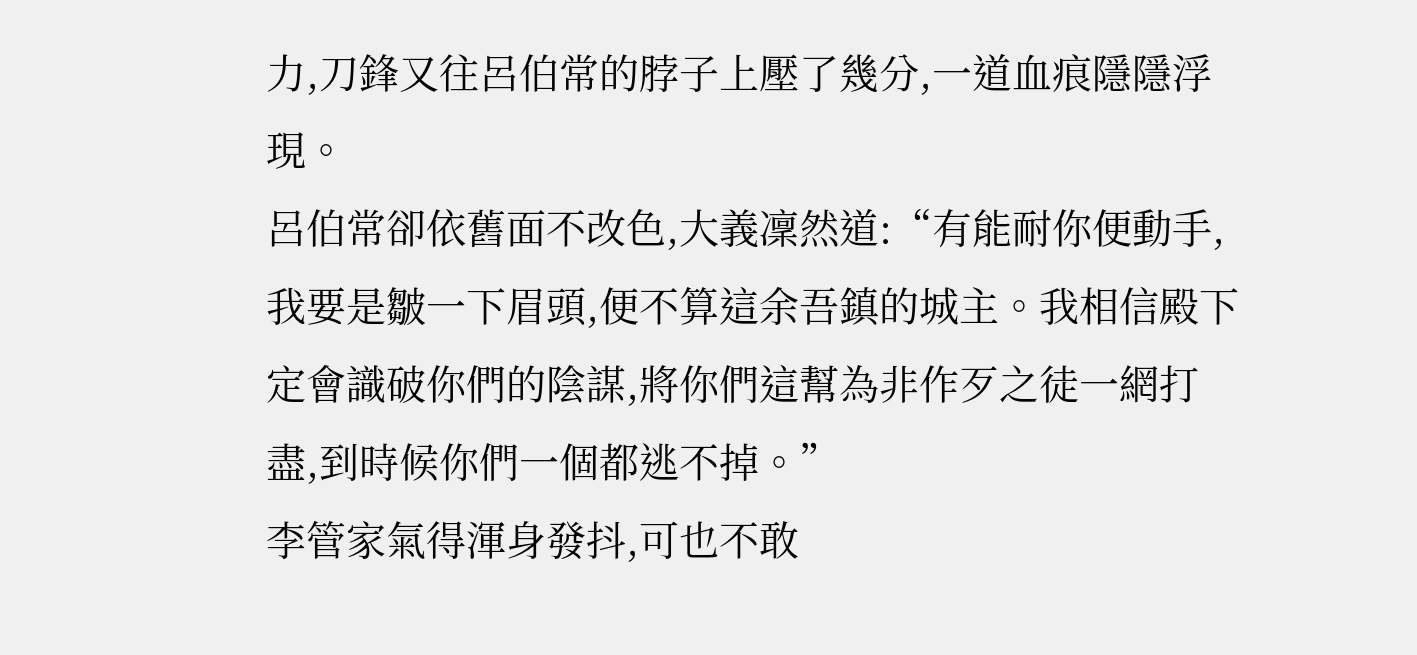力,刀鋒又往呂伯常的脖子上壓了幾分,一道血痕隱隱浮現。
呂伯常卻依舊面不改色,大義凜然道:“有能耐你便動手,我要是皺一下眉頭,便不算這余吾鎮的城主。我相信殿下定會識破你們的陰謀,將你們這幫為非作歹之徒一網打盡,到時候你們一個都逃不掉。”
李管家氣得渾身發抖,可也不敢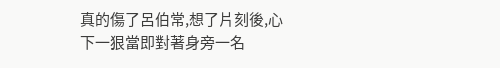真的傷了呂伯常,想了片刻後,心下一狠當即對著身旁一名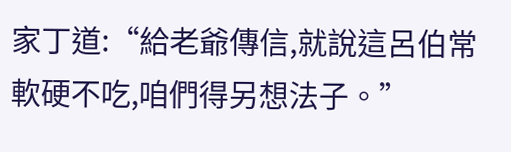家丁道:“給老爺傳信,就說這呂伯常軟硬不吃,咱們得另想法子。”